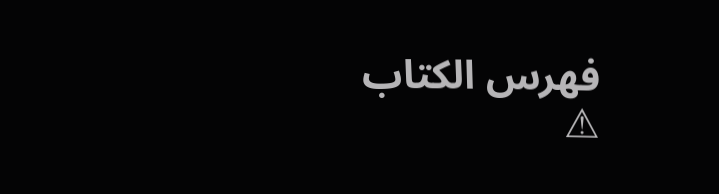فهرس الكتاب
⚠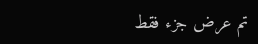تم عرض جزء فقط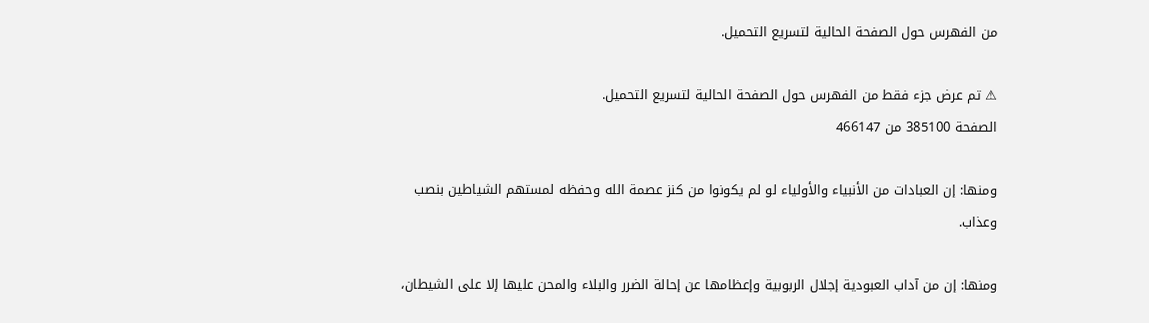من الفهرس حول الصفحة الحالية لتسريع التحميل.

⚠ تم عرض جزء فقط من الفهرس حول الصفحة الحالية لتسريع التحميل.
الصفحة 385100 من 466147

ومنها: إن العبادات من الأنبياء والأولياء لو لم يكونوا من كنز عصمة الله وحفظه لمستهم الشياطين بنصب وعذاب.

ومنها: إن من آداب العبودية إجلال الربوبية وإعظامها عن إحالة الضرر والبلاء والمحن عليها إلا على الشيطان،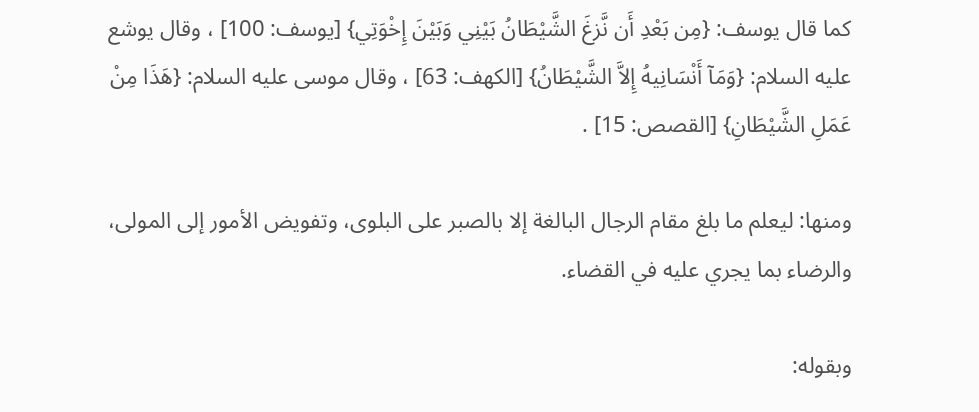كما قال يوسف: {مِن بَعْدِ أَن نَّزغَ الشَّيْطَانُ بَيْنِي وَبَيْنَ إِخْوَتِي} [يوسف: 100] ، وقال يوشع عليه السلام: {وَمَآ أَنْسَانِيهُ إِلاَّ الشَّيْطَانُ} [الكهف: 63] ، وقال موسى عليه السلام: {هَذَا مِنْ عَمَلِ الشَّيْطَانِ} [القصص: 15] .

ومنها: ليعلم ما بلغ مقام الرجال البالغة إلا بالصبر على البلوى، وتفويض الأمور إلى المولى، والرضاء بما يجري عليه في القضاء.

وبقوله: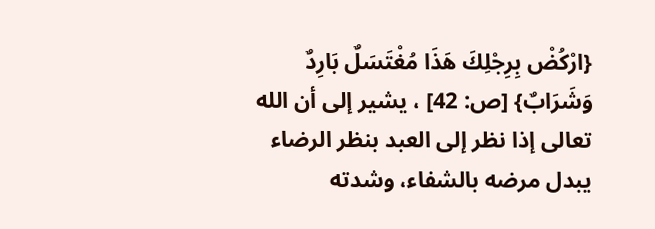{ارْكُضْ بِرِجْلِكَ هَذَا مُغْتَسَلٌ بَارِدٌ وَشَرَابٌ} [ص: 42] ، يشير إلى أن الله تعالى إذا نظر إلى العبد بنظر الرضاء يبدل مرضه بالشفاء، وشدته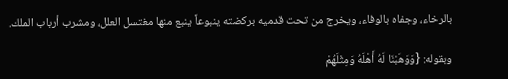بالرخاء، وجفاه بالوفاء، ويخرج من تحت قدميه بركضته ينبوعاً ينبع منها مغتسل العلل، ومشرب أرباب الملك.

وبقوله: {وَوَهَبْنَا لَهُ أَهْلَهُ وَمِثْلَهُمْ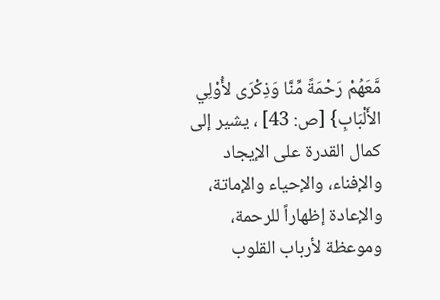مَّعَهُمْ رَحْمَةً مِّنَّا وَذِكْرَى لأُوْلِي الأَلْبَابِ} [ص: 43] ، يشير إلى كمال القدرة على الإيجاد والإفناء، والإحياء والإماتة، والإعادة إظهاراً للرحمة، وموعظة لأرباب القلوب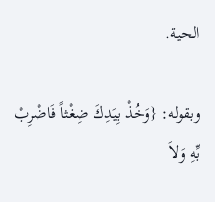الحية.

وبقوله: {وَخُذْ بِيَدِكَ ضِغْثاً فَاضْرِبْ بِّهِ وَلاَ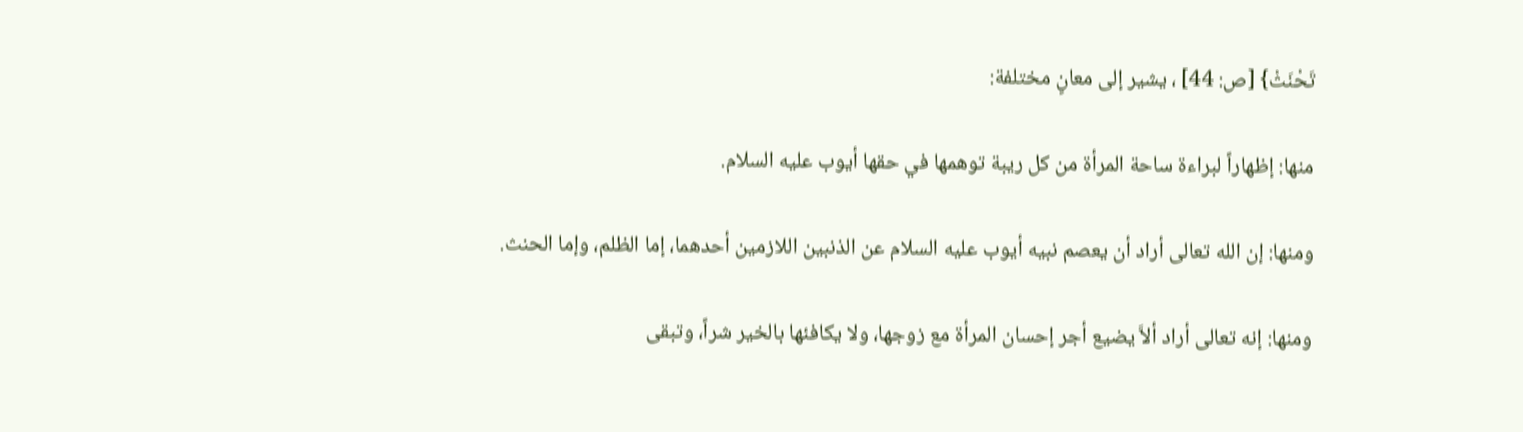تَحْنَثْ} [ص: 44] ، يشير إلى معانٍ مختلفة:

منها: إظهاراً لبراءة ساحة المرأة من كل ريبة توهمها في حقها أيوب عليه السلام.

ومنها: إن الله تعالى أراد أن يعصم نبيه أيوب عليه السلام عن الذنبين اللازمين أحدهما، إما الظلم، وإما الحنث.

ومنها: إنه تعالى أراد ألاَّ يضيع أجر إحسان المرأة مع زوجها، ولا يكافئها بالخير شراً، وتبقى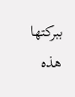ببركتها هذه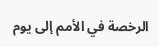الرخصة في الأمم إلى يوم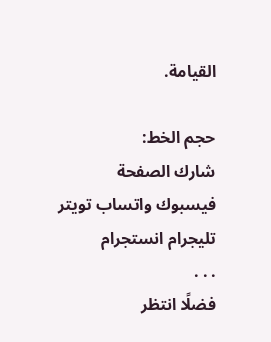القيامة.

حجم الخط:
شارك الصفحة
فيسبوك واتساب تويتر تليجرام انستجرام
. . .
فضلًا انتظر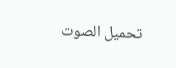تحميل الصوت